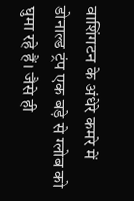वाशिंगटन के अंधेरे कमरे में डोनाल्ड ट्रंप एक बड़े से ग्लोब को घुमा रहे हैं। जैसे ही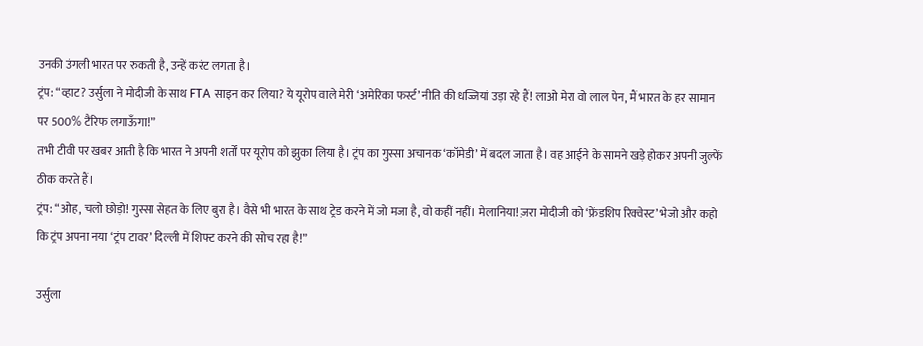उनकी उंगली भारत पर रुकती है, उन्हें करंट लगता है।
ट्रंप: “व्हाट? उर्सुला ने मोदीजी के साथ FTA साइन कर लिया? ये यूरोप वाले मेरी ‘अमेरिका फर्स्ट’ नीति की धज्जियां उड़ा रहे हैं! लाओ मेरा वो लाल पेन, मैं भारत के हर सामान पर 500% टैरिफ लगाऊँगा!”
तभी टीवी पर खबर आती है कि भारत ने अपनी शर्तों पर यूरोप को झुका लिया है। ट्रंप का गुस्सा अचानक ‘कॉमेडी’ में बदल जाता है। वह आईने के सामने खड़े होकर अपनी जुल्फें ठीक करते हैं।
ट्रंप: “ओह, चलो छोड़ो! गुस्सा सेहत के लिए बुरा है। वैसे भी भारत के साथ ट्रेड करने में जो मजा है, वो कहीं नहीं। मेलानिया! ज़रा मोदीजी को ‘फ्रेंडशिप रिक्वेस्ट’ भेजो और कहो कि ट्रंप अपना नया ‘ट्रंप टावर’ दिल्ली में शिफ्ट करने की सोच रहा है!”

उर्सुला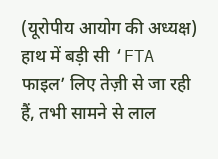(यूरोपीय आयोग की अध्यक्ष) हाथ में बड़ी सी ‘FTA फाइल’ लिए तेज़ी से जा रही हैं, तभी सामने से लाल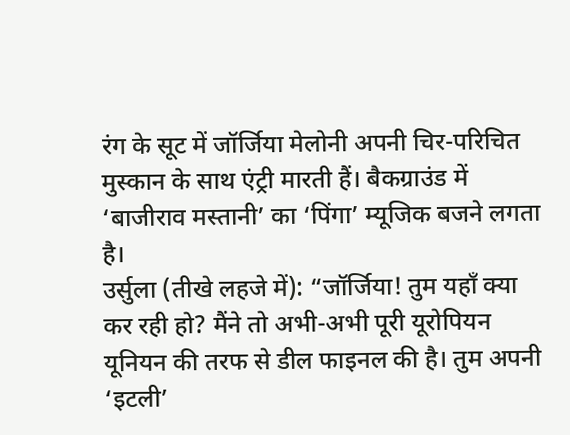रंग के सूट में जॉर्जिया मेलोनी अपनी चिर-परिचित मुस्कान के साथ एंट्री मारती हैं। बैकग्राउंड में ‘बाजीराव मस्तानी’ का ‘पिंगा’ म्यूजिक बजने लगता है।
उर्सुला (तीखे लहजे में): “जॉर्जिया! तुम यहाँ क्या कर रही हो? मैंने तो अभी-अभी पूरी यूरोपियन यूनियन की तरफ से डील फाइनल की है। तुम अपनी ‘इटली’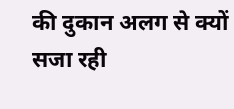की दुकान अलग से क्यों सजा रही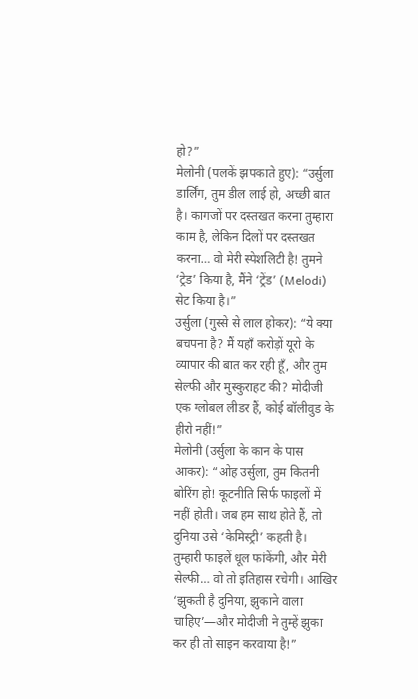हो?”
मेलोनी (पलकें झपकाते हुए): “उर्सुला डार्लिंग, तुम डील लाई हो, अच्छी बात है। कागजों पर दस्तखत करना तुम्हारा काम है, लेकिन दिलों पर दस्तखत करना… वो मेरी स्पेशलिटी है! तुमने ‘ट्रेड’ किया है, मैंने ‘ट्रेंड’ (Melodi) सेट किया है।”
उर्सुला (गुस्से से लाल होकर): “ये क्या बचपना है? मैं यहाँ करोड़ों यूरो के व्यापार की बात कर रही हूँ, और तुम सेल्फी और मुस्कुराहट की? मोदीजी एक ग्लोबल लीडर हैं, कोई बॉलीवुड के हीरो नहीं!”
मेलोनी (उर्सुला के कान के पास आकर): “ओह उर्सुला, तुम कितनी बोरिंग हो! कूटनीति सिर्फ फाइलों में नहीं होती। जब हम साथ होते हैं, तो दुनिया उसे ‘केमिस्ट्री’ कहती है। तुम्हारी फाइलें धूल फांकेंगी, और मेरी सेल्फी… वो तो इतिहास रचेगी। आखिर ‘झुकती है दुनिया, झुकाने वाला चाहिए’—और मोदीजी ने तुम्हें झुका कर ही तो साइन करवाया है!”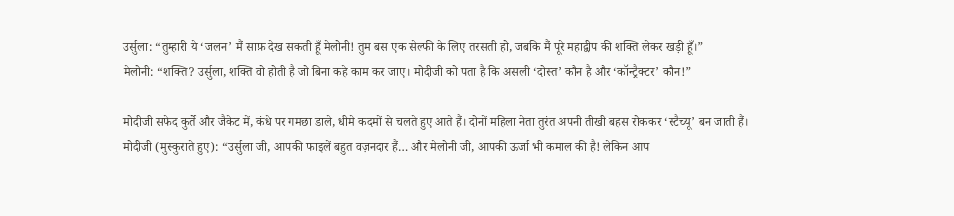उर्सुला: “तुम्हारी ये ‘जलन’ मैं साफ़ देख सकती हूँ मेलोनी! तुम बस एक सेल्फी के लिए तरसती हो, जबकि मैं पूरे महाद्वीप की शक्ति लेकर खड़ी हूँ।”
मेलोनी: “शक्ति? उर्सुला, शक्ति वो होती है जो बिना कहे काम कर जाए। मोदीजी को पता है कि असली ‘दोस्त’ कौन है और ‘कॉन्ट्रैक्टर’ कौन!”

मोदीजी सफेद कुर्ते और जैकेट में, कंधे पर गमछा डाले, धीमे कदमों से चलते हुए आते हैं। दोनों महिला नेता तुरंत अपनी तीखी बहस रोककर ‘स्टैच्यू’ बन जाती हैं।
मोदीजी (मुस्कुराते हुए): “उर्सुला जी, आपकी फाइलें बहुत वज़नदार हैं… और मेलोनी जी, आपकी ऊर्जा भी कमाल की है! लेकिन आप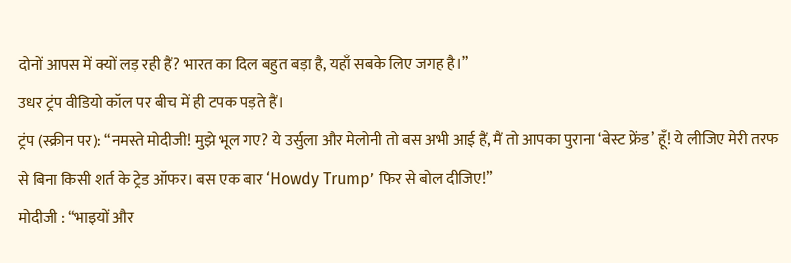दोनों आपस में क्यों लड़ रही हैं? भारत का दिल बहुत बड़ा है, यहाँ सबके लिए जगह है।”
उधर ट्रंप वीडियो कॉल पर बीच में ही टपक पड़ते हैं।
ट्रंप (स्क्रीन पर): “नमस्ते मोदीजी! मुझे भूल गए? ये उर्सुला और मेलोनी तो बस अभी आई हैं, मैं तो आपका पुराना ‘बेस्ट फ्रेंड’ हूँ! ये लीजिए मेरी तरफ से बिना किसी शर्त के ट्रेड ऑफर। बस एक बार ‘Howdy Trump’ फिर से बोल दीजिए!”
मोदीजी : “भाइयों और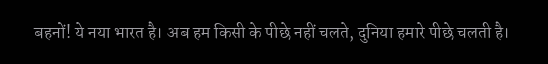बहनों! ये नया भारत है। अब हम किसी के पीछे नहीं चलते, दुनिया हमारे पीछे चलती है।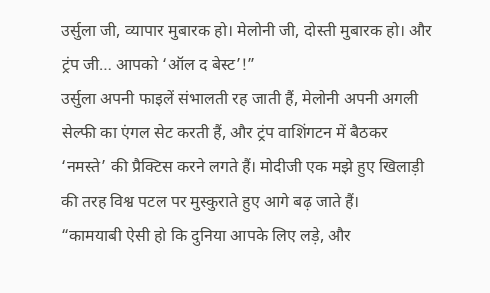उर्सुला जी, व्यापार मुबारक हो। मेलोनी जी, दोस्ती मुबारक हो। और ट्रंप जी… आपको ‘ऑल द बेस्ट’!”
उर्सुला अपनी फाइलें संभालती रह जाती हैं, मेलोनी अपनी अगली सेल्फी का एंगल सेट करती हैं, और ट्रंप वाशिंगटन में बैठकर ‘नमस्ते’ की प्रैक्टिस करने लगते हैं। मोदीजी एक मझे हुए खिलाड़ी की तरह विश्व पटल पर मुस्कुराते हुए आगे बढ़ जाते हैं।
“कामयाबी ऐसी हो कि दुनिया आपके लिए लड़े, और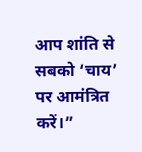आप शांति से सबको ‘चाय’ पर आमंत्रित करें।”